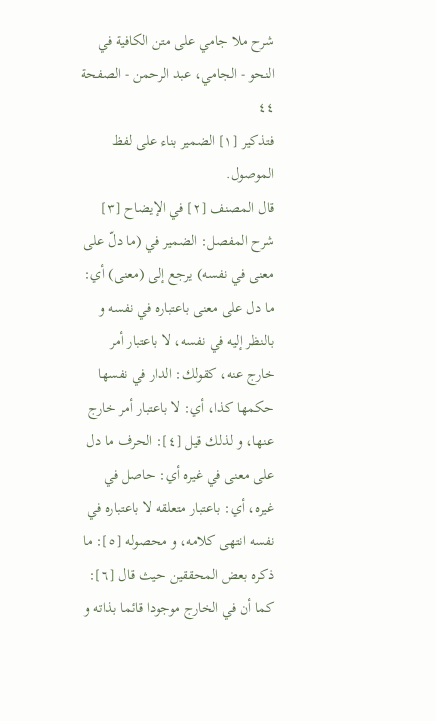شرح ملا جامي على متن الكافية في النحو - الجامي، عبد الرحمن - الصفحة ٤٤
فتذكير [١] الضمير بناء على لفظ الموصول.
قال المصنف [٢] في الإيضاح [٣] شرح المفصل: الضمير في (ما دلّ على معنى في نفسه) يرجع إلى (معنى) أي: ما دل على معنى باعتباره في نفسه و بالنظر إليه في نفسه، لا باعتبار أمر خارج عنه، كقولك: الدار في نفسها حكمها كذا، أي: لا باعتبار أمر خارج عنها، و لذلك قيل [٤]: الحرف ما دل على معنى في غيره أي: حاصل في غيره، أي: باعتبار متعلقه لا باعتباره في نفسه انتهى كلامه، و محصوله [٥]: ما ذكره بعض المحققين حيث قال [٦]: كما أن في الخارج موجودا قائما بذاته و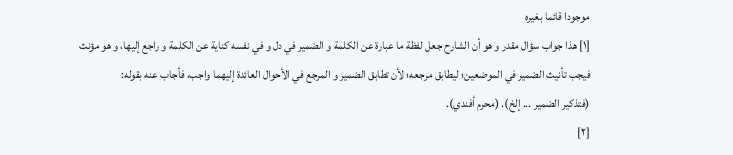موجودا قائما بغيره
[١] هذا جواب سؤال مقدر و هو أن الشارح جعل لفظة ما عبارة عن الكلمة و الضمير في دل و في نفسه كناية عن الكلمة و راجع إليها، و هو مؤنث فيجب تأنيث الضمير في الموضعين؛ ليطابق مرجعه؛ لأن تطابق الضمير و المرجع في الأحوال العائدة إليهما واجب، فأجاب عنه بقوله:
(فتذكير الضمير ... إلخ). (محرم أفندي).
[٢]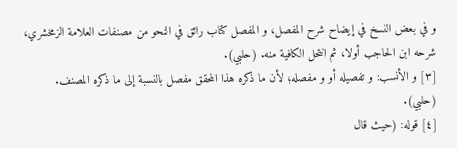و في بعض النسخ في إيضاح شرح المفصل، و المفصل كتاب رائق في النحو من مصنفات العلامة الزمخشري، شرحه ابن الحاجب أولا، ثم انتحل الكافية منه. (حلبي).
[٣] و الأنسب: و تفصيله أو و مفصله؛ لأن ما ذكره هذا المحقق مفصل بالنسبة إلى ما ذكره المصنف.
(حلبي).
[٤] قوله: (حيث قال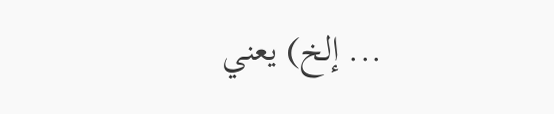... إلخ) يعني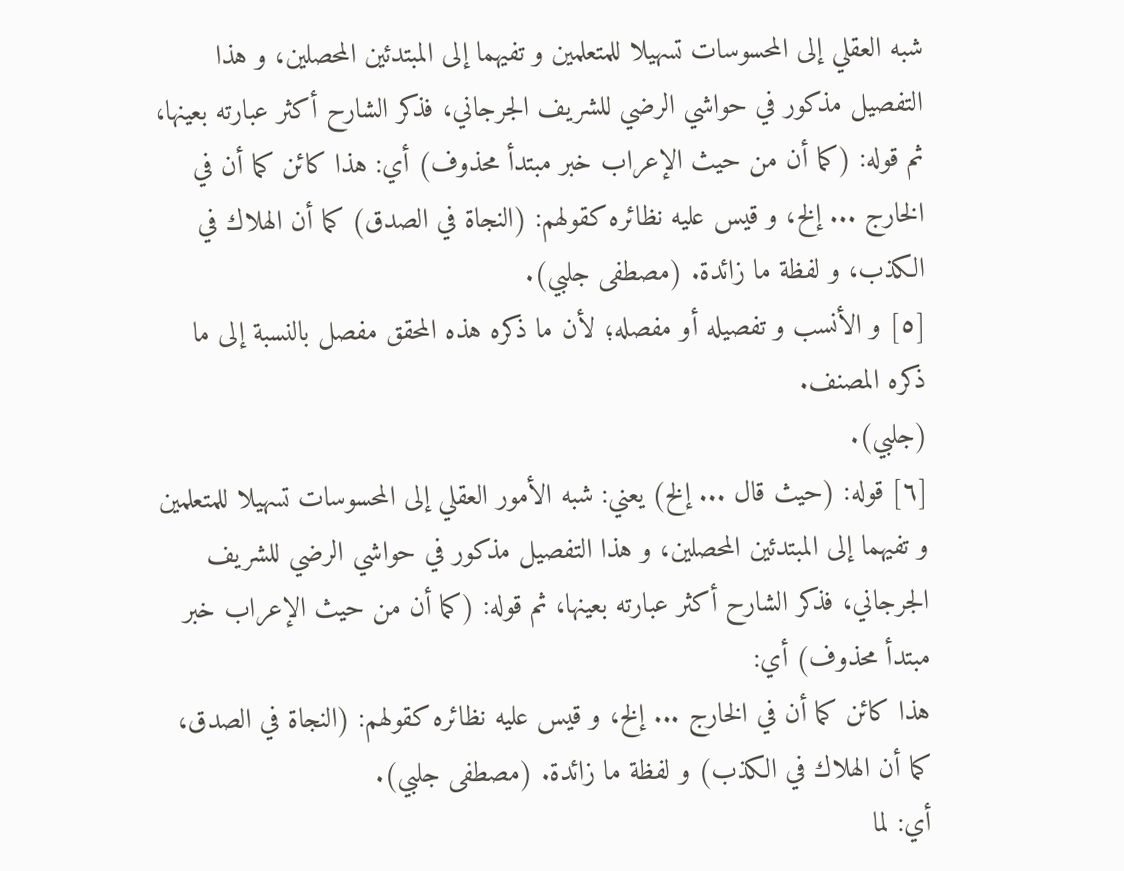شبه العقلي إلى المحسوسات تسهيلا للمتعلمين و تفيهما إلى المبتدئين المحصلين، و هذا التفصيل مذكور في حواشي الرضي للشريف الجرجاني، فذكر الشارح أكثر عبارته بعينها، ثم قوله: (كما أن من حيث الإعراب خبر مبتدأ محذوف) أي: هذا كائن كما أن في الخارج ... إلخ، و قيس عليه نظائره كقولهم: (النجاة في الصدق) كما أن الهلاك في الكذب، و لفظة ما زائدة. (مصطفى جلبي).
[٥] و الأنسب و تفصيله أو مفصله؛ لأن ما ذكره هذه المحقق مفصل بالنسبة إلى ما ذكره المصنف.
(جلبي).
[٦] قوله: (حيث قال ... إلخ) يعني: شبه الأمور العقلي إلى المحسوسات تسهيلا للمتعلمين و تفيهما إلى المبتدئين المحصلين، و هذا التفصيل مذكور في حواشي الرضي للشريف الجرجاني، فذكر الشارح أكثر عبارته بعينها، ثم قوله: (كما أن من حيث الإعراب خبر مبتدأ محذوف) أي:
هذا كائن كما أن في الخارج ... إلخ، و قيس عليه نظائره كقولهم: (النجاة في الصدق، كما أن الهلاك في الكذب) و لفظة ما زائدة. (مصطفى جلبي).
أي: لما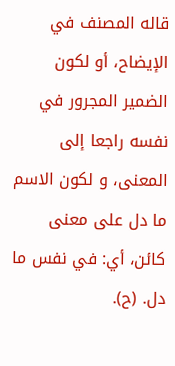قاله المصنف في الإيضاح، أو لكون الضمير المجرور في نفسه راجعا إلى المعنى، و لكون الاسم ما دل على معنى كائن، أي: في نفس ما دل. (ح).